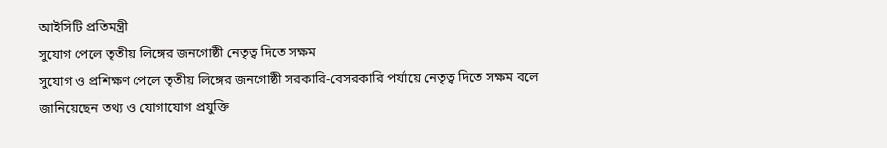আইসিটি প্রতিমন্ত্রী
সুযোগ পেলে তৃতীয় লিঙ্গের জনগোষ্ঠী নেতৃত্ব দিতে সক্ষম
সুযোগ ও প্রশিক্ষণ পেলে তৃতীয় লিঙ্গের জনগোষ্ঠী সরকারি-বেসরকারি পর্যায়ে নেতৃত্ব দিতে সক্ষম বলে জানিয়েছেন তথ্য ও যোগাযোগ প্রযুক্তি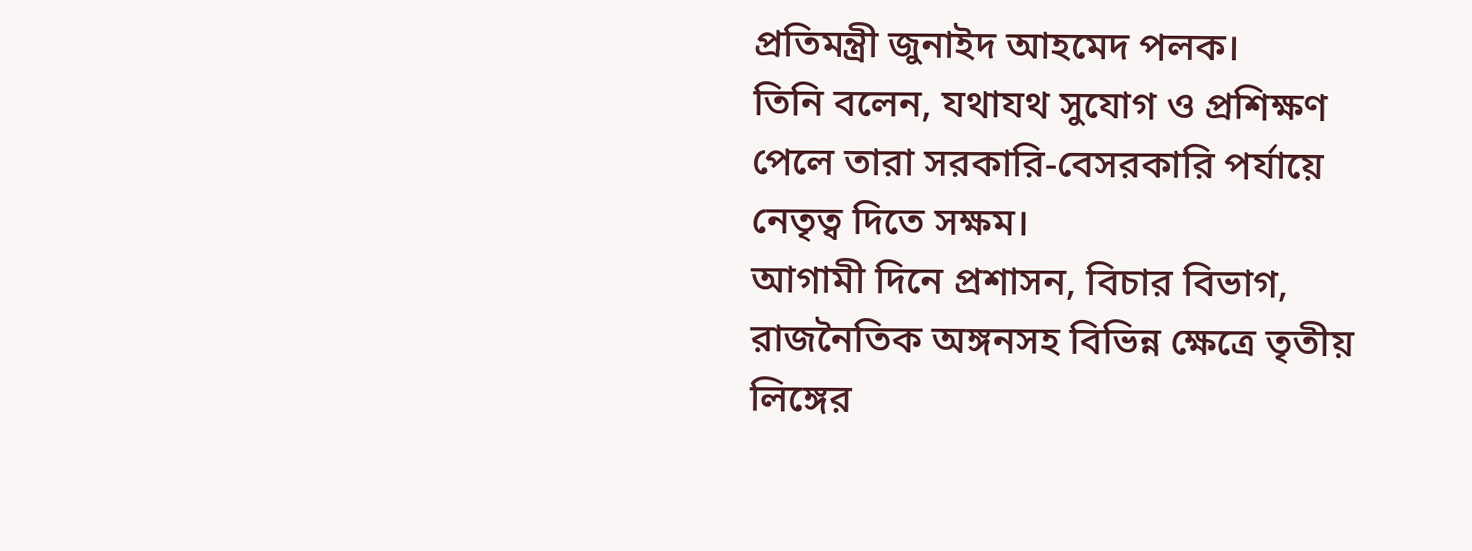প্রতিমন্ত্রী জুনাইদ আহমেদ পলক।
তিনি বলেন, যথাযথ সুযোগ ও প্রশিক্ষণ পেলে তারা সরকারি-বেসরকারি পর্যায়ে নেতৃত্ব দিতে সক্ষম।
আগামী দিনে প্রশাসন, বিচার বিভাগ, রাজনৈতিক অঙ্গনসহ বিভিন্ন ক্ষেত্রে তৃতীয় লিঙ্গের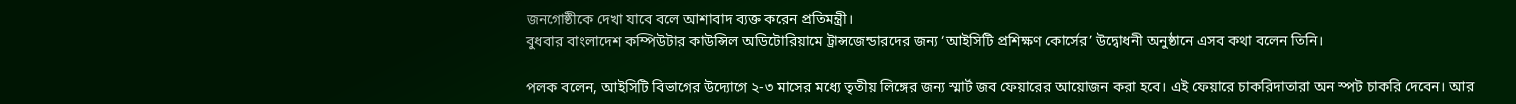জনগোষ্ঠীকে দেখা যাবে বলে আশাবাদ ব্যক্ত করেন প্রতিমন্ত্রী।
বুধবার বাংলাদেশ কম্পিউটার কাউন্সিল অডিটোরিয়ামে ট্রান্সজেন্ডারদের জন্য ‘আইসিটি প্রশিক্ষণ কোর্সের’ উদ্বোধনী অনুষ্ঠানে এসব কথা বলেন তিনি।

পলক বলেন, আইসিটি বিভাগের উদ্যোগে ২-৩ মাসের মধ্যে তৃতীয় লিঙ্গের জন্য স্মার্ট জব ফেয়ারের আয়োজন করা হবে। এই ফেয়ারে চাকরিদাতারা অন স্পট চাকরি দেবেন। আর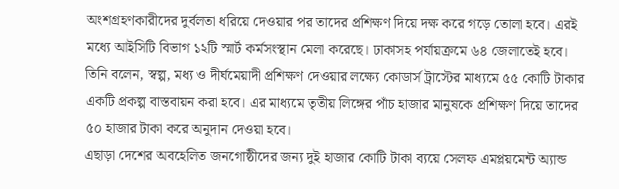অংশগ্রহণকারীদের দুর্বলতা ধরিয়ে দেওয়ার পর তাদের প্রশিক্ষণ দিয়ে দক্ষ করে গড়ে তোলা হবে। এরই মধ্যে আইসিটি বিভাগ ১২টি স্মার্ট কর্মসংস্থান মেলা করেছে। ঢাকাসহ পর্যায়ক্রমে ৬৪ জেলাতেই হবে।
তিনি বলেন, স্বল্প, মধ্য ও দীর্ঘমেয়াদী প্রশিক্ষণ দেওয়ার লক্ষ্যে কোডার্স ট্রাস্টের মাধ্যমে ৫৫ কোটি টাকার একটি প্রকল্প বাস্তবায়ন করা হবে। এর মাধ্যমে তৃতীয় লিঙ্গের পাঁচ হাজার মানুষকে প্রশিক্ষণ দিয়ে তাদের ৫০ হাজার টাকা করে অনুদান দেওয়া হবে।
এছাড়া দেশের অবহেলিত জনগোষ্ঠীদের জন্য দুই হাজার কোটি টাকা ব্যয়ে সেলফ এমপ্লয়মেন্ট অ্যান্ড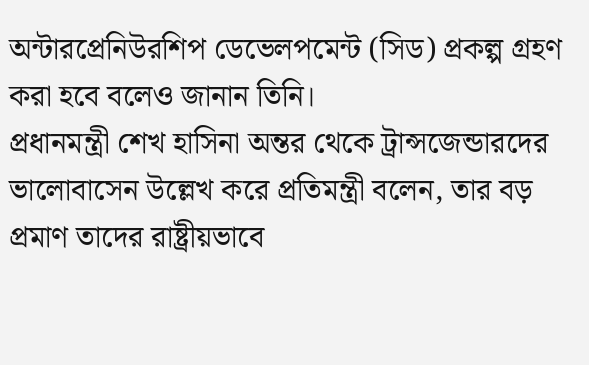অন্টারপ্রেনিউরশিপ ডেভেলপমেন্ট (সিড) প্রকল্প গ্রহণ করা হবে বলেও জানান তিনি।
প্রধানমন্ত্রী শেখ হাসিনা অন্তর থেকে ট্রান্সজেন্ডারদের ভালোবাসেন উল্লেখ করে প্রতিমন্ত্রী বলেন, তার বড় প্রমাণ তাদের রাষ্ট্রীয়ভাবে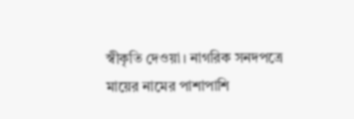স্বীকৃতি দেওয়া। নাগরিক সনদপত্রে মায়ের নামের পাশাপাশি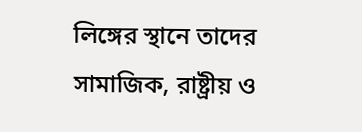লিঙ্গের স্থানে তাদের সামাজিক, রাষ্ট্রীয় ও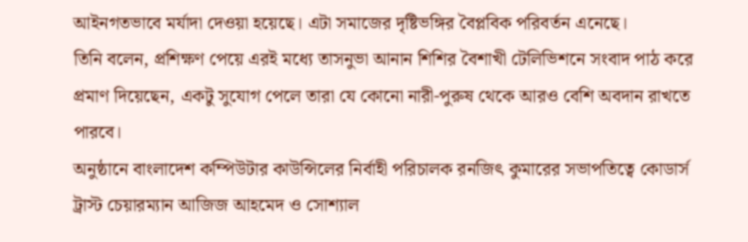আইনগতভাবে মর্যাদা দেওয়া হয়েছে। এটা সমাজের দৃষ্টিভঙ্গির বৈপ্লবিক পরিবর্তন এনেছে।
তিনি বলেন, প্রশিক্ষণ পেয়ে এরই মধ্যে তাসনুভা আনান শিশির বৈশাখী টেলিভিশনে সংবাদ পাঠ করে প্রমাণ দিয়েছেন, একটু সুযোগ পেলে তারা যে কোনো নারী-পুরুষ থেকে আরও বেশি অবদান রাখতে পারবে।
অনুষ্ঠানে বাংলাদেশ কম্পিউটার কাউন্সিলের নির্বাহী পরিচালক রনজিৎ কুমারের সভাপতিত্বে কোডার্স ট্রাস্ট চেয়ারম্যান আজিজ আহমেদ ও সোশ্যাল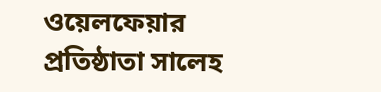ওয়েলফেয়ার প্রতিষ্ঠাতা সালেহ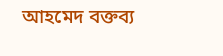আহমেদ বক্তব্য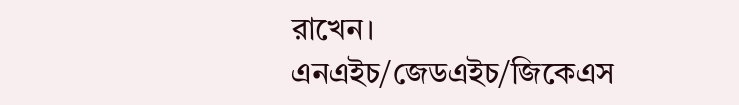রাখেন।
এনএইচ/জেডএইচ/জিকেএস